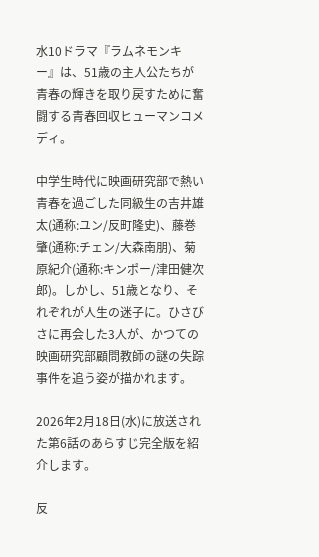水10ドラマ『ラムネモンキー』は、51歳の主人公たちが青春の輝きを取り戻すために奮闘する青春回収ヒューマンコメディ。

中学生時代に映画研究部で熱い青春を過ごした同級生の吉井雄太(通称:ユン/反町隆史)、藤巻肇(通称:チェン/大森南朋)、菊原紀介(通称:キンポー/津田健次郎)。しかし、51歳となり、それぞれが人生の迷子に。ひさびさに再会した3人が、かつての映画研究部顧問教師の謎の失踪事件を追う姿が描かれます。

2026年2月18日(水)に放送された第6話のあらすじ完全版を紹介します。

反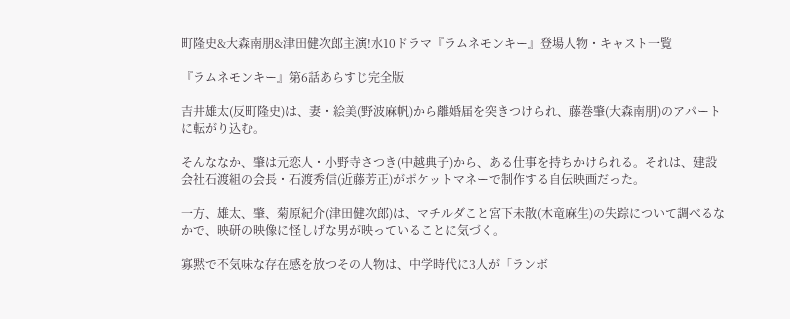町隆史&大森南朋&津田健次郎主演!水10ドラマ『ラムネモンキー』登場人物・キャスト一覧

『ラムネモンキー』第6話あらすじ完全版

吉井雄太(反町隆史)は、妻・絵美(野波麻帆)から離婚届を突きつけられ、藤巻肇(大森南朋)のアパートに転がり込む。

そんななか、肇は元恋人・小野寺さつき(中越典子)から、ある仕事を持ちかけられる。それは、建設会社石渡組の会長・石渡秀信(近藤芳正)がポケットマネーで制作する自伝映画だった。

一方、雄太、肇、菊原紀介(津田健次郎)は、マチルダこと宮下未散(木竜麻生)の失踪について調べるなかで、映研の映像に怪しげな男が映っていることに気づく。

寡黙で不気味な存在感を放つその人物は、中学時代に3人が「ランボ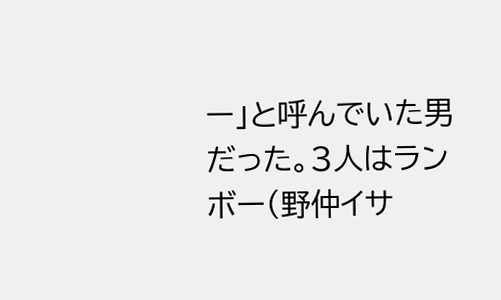ー」と呼んでいた男だった。3人はランボー(野仲イサ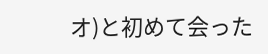オ)と初めて会った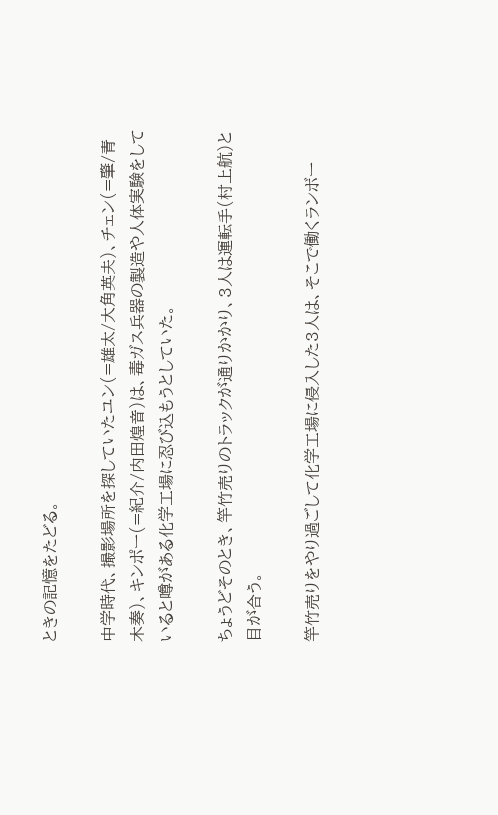ときの記憶をたどる。

中学時代、撮影場所を探していたユン(=雄太/大角英夫)、チェン(=肇/青木奏)、キンポー(=紀介/内田煌音)は、毒ガス兵器の製造や人体実験をしていると噂がある化学工場に忍び込もうとしていた。

ちょうどそのとき、竿竹売りのトラックが通りかかり、3人は運転手(村上航)と目が合う。

竿竹売りをやり過ごして化学工場に侵入した3人は、そこで働くランボー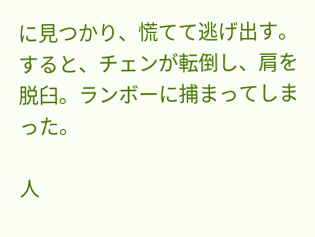に見つかり、慌てて逃げ出す。すると、チェンが転倒し、肩を脱臼。ランボーに捕まってしまった。

人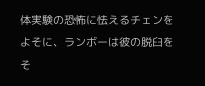体実験の恐怖に怯えるチェンをよそに、ランボーは彼の脱臼をそ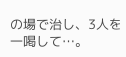の場で治し、3人を一喝して…。